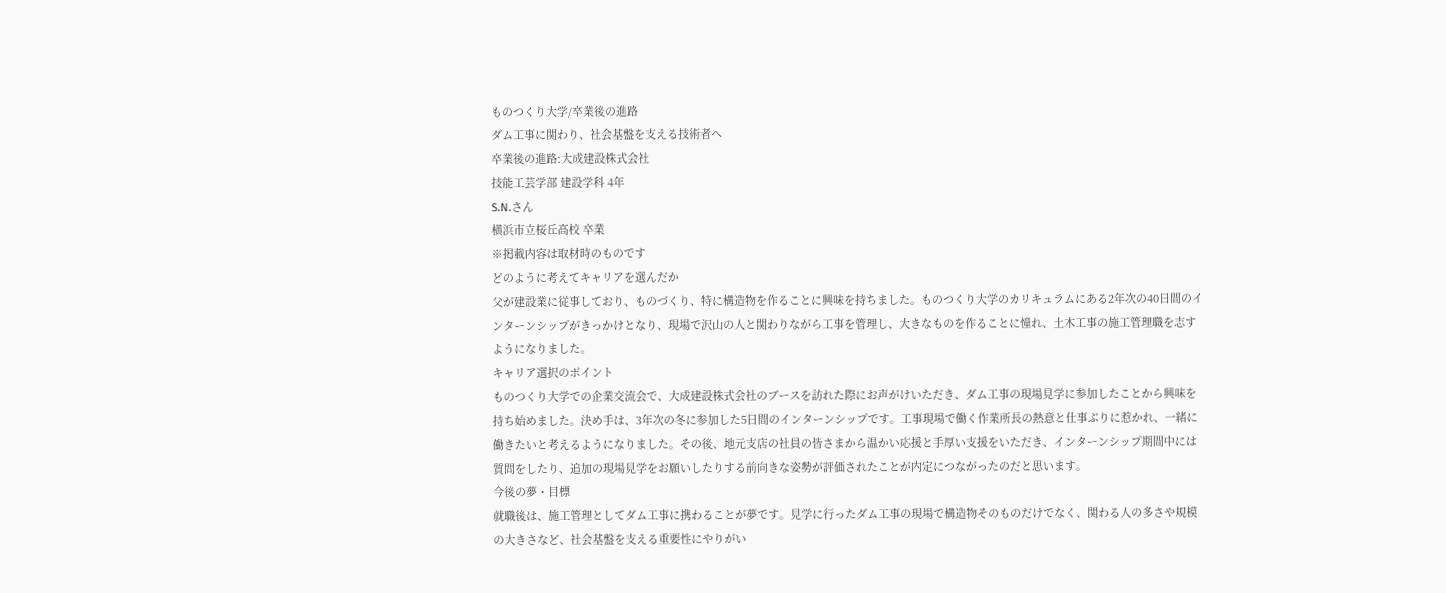ものつくり大学/卒業後の進路
ダム工事に関わり、社会基盤を支える技術者へ
卒業後の進路:大成建設株式会社
技能工芸学部 建設学科 4年
S.N.さん
横浜市立桜丘高校 卒業
※掲載内容は取材時のものです
どのように考えてキャリアを選んだか
父が建設業に従事しており、ものづくり、特に構造物を作ることに興味を持ちました。ものつくり大学のカリキュラムにある2年次の40日間のインターンシップがきっかけとなり、現場で沢山の人と関わりながら工事を管理し、大きなものを作ることに憧れ、土木工事の施工管理職を志すようになりました。
キャリア選択のポイント
ものつくり大学での企業交流会で、大成建設株式会社のブースを訪れた際にお声がけいただき、ダム工事の現場見学に参加したことから興味を持ち始めました。決め手は、3年次の冬に参加した5日間のインターンシップです。工事現場で働く作業所長の熱意と仕事ぶりに惹かれ、一緒に働きたいと考えるようになりました。その後、地元支店の社員の皆さまから温かい応援と手厚い支援をいただき、インターンシップ期間中には質問をしたり、追加の現場見学をお願いしたりする前向きな姿勢が評価されたことが内定につながったのだと思います。
今後の夢・目標
就職後は、施工管理としてダム工事に携わることが夢です。見学に行ったダム工事の現場で構造物そのものだけでなく、関わる人の多さや規模の大きさなど、社会基盤を支える重要性にやりがい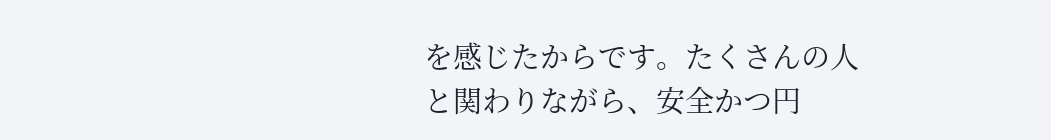を感じたからです。たくさんの人と関わりながら、安全かつ円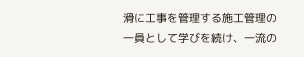滑に工事を管理する施工管理の一員として学びを続け、一流の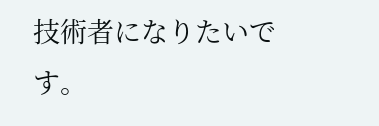技術者になりたいです。